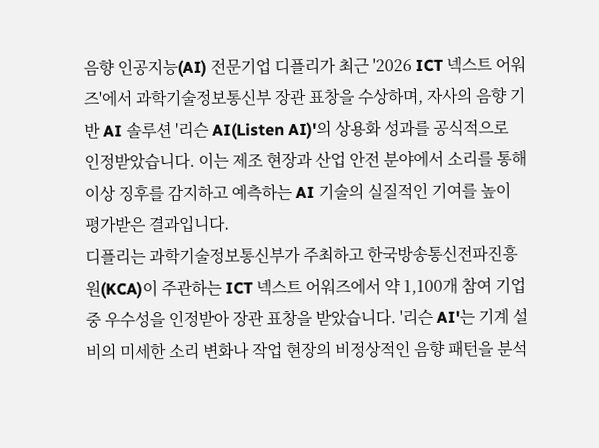음향 인공지능(AI) 전문기업 디플리가 최근 '2026 ICT 넥스트 어워즈'에서 과학기술정보통신부 장관 표창을 수상하며, 자사의 음향 기반 AI 솔루션 '리슨 AI(Listen AI)'의 상용화 성과를 공식적으로 인정받았습니다. 이는 제조 현장과 산업 안전 분야에서 소리를 통해 이상 징후를 감지하고 예측하는 AI 기술의 실질적인 기여를 높이 평가받은 결과입니다.
디플리는 과학기술정보통신부가 주최하고 한국방송통신전파진흥원(KCA)이 주관하는 ICT 넥스트 어워즈에서 약 1,100개 참여 기업 중 우수성을 인정받아 장관 표창을 받았습니다. '리슨 AI'는 기계 설비의 미세한 소리 변화나 작업 현장의 비정상적인 음향 패턴을 분석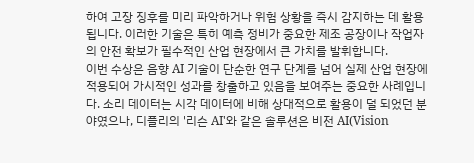하여 고장 징후를 미리 파악하거나 위험 상황을 즉시 감지하는 데 활용됩니다. 이러한 기술은 특히 예측 정비가 중요한 제조 공장이나 작업자의 안전 확보가 필수적인 산업 현장에서 큰 가치를 발휘합니다.
이번 수상은 음향 AI 기술이 단순한 연구 단계를 넘어 실제 산업 현장에 적용되어 가시적인 성과를 창출하고 있음을 보여주는 중요한 사례입니다. 소리 데이터는 시각 데이터에 비해 상대적으로 활용이 덜 되었던 분야였으나, 디플리의 '리슨 AI'와 같은 솔루션은 비전 AI(Vision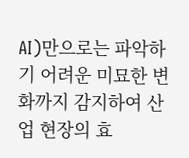AI)만으로는 파악하기 어려운 미묘한 변화까지 감지하여 산업 현장의 효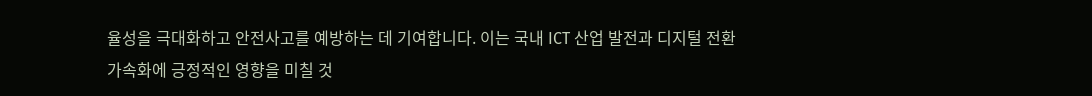율성을 극대화하고 안전사고를 예방하는 데 기여합니다. 이는 국내 ICT 산업 발전과 디지털 전환 가속화에 긍정적인 영향을 미칠 것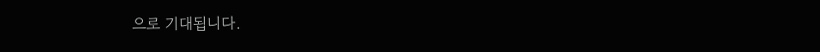으로 기대됩니다.